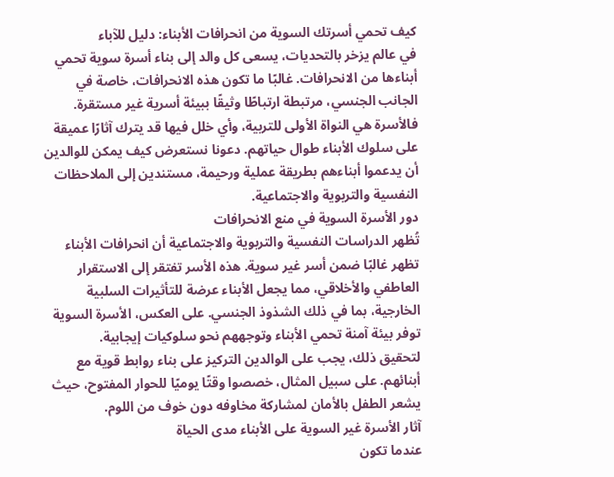كيف تحمي أسرتك السوية من انحرافات الأبناء: دليل للآباء
في عالم يزخر بالتحديات، يسعى كل والد إلى بناء أسرة سوية تحمي أبناءها من الانحرافات. غالبًا ما تكون هذه الانحرافات، خاصة في الجانب الجنسي، مرتبطة ارتباطًا وثيقًا ببيئة أسرية غير مستقرة. فالأسرة هي النواة الأولى للتربية، وأي خلل فيها قد يترك آثارًا عميقة على سلوك الأبناء طوال حياتهم. دعونا نستعرض كيف يمكن للوالدين أن يدعموا أبناءهم بطريقة عملية ورحيمة، مستندين إلى الملاحظات النفسية والتربوية والاجتماعية.
دور الأسرة السوية في منع الانحرافات
تُظهر الدراسات النفسية والتربوية والاجتماعية أن انحرافات الأبناء تظهر غالبًا ضمن أسر غير سوية. هذه الأسر تفتقر إلى الاستقرار العاطفي والأخلاقي، مما يجعل الأبناء عرضة للتأثيرات السلبية الخارجية، بما في ذلك الشذوذ الجنسي. على العكس، الأسرة السوية توفر بيئة آمنة تحمي الأبناء وتوجههم نحو سلوكيات إيجابية.
لتحقيق ذلك، يجب على الوالدين التركيز على بناء روابط قوية مع أبنائهم. على سبيل المثال، خصصوا وقتًا يوميًا للحوار المفتوح، حيث يشعر الطفل بالأمان لمشاركة مخاوفه دون خوف من اللوم.
آثار الأسرة غير السوية على الأبناء مدى الحياة
عندما تكون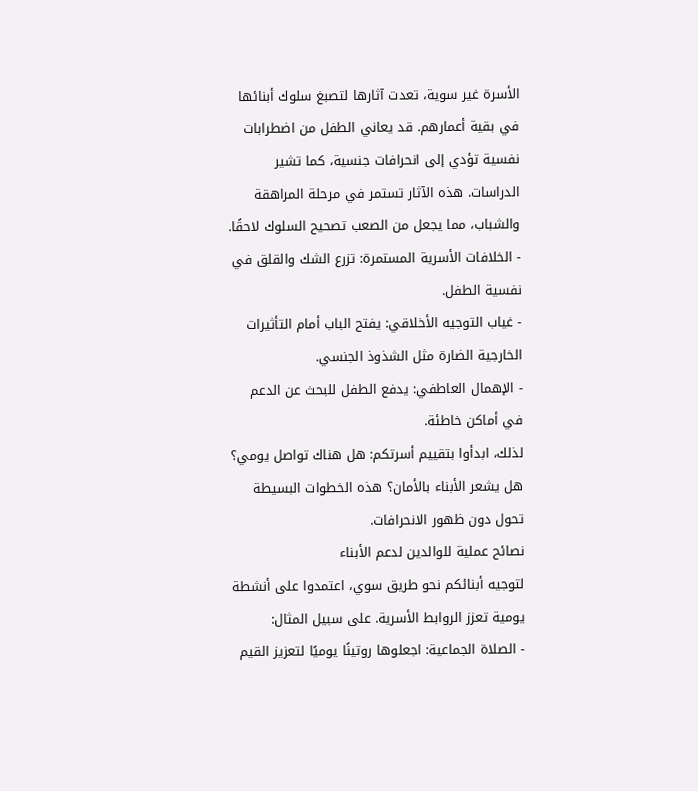الأسرة غير سوية، تعدت آثارها لتصبغ سلوك أبنائها في بقية أعمارهم. قد يعاني الطفل من اضطرابات نفسية تؤدي إلى انحرافات جنسية، كما تشير الدراسات. هذه الآثار تستمر في مرحلة المراهقة والشباب، مما يجعل من الصعب تصحيح السلوك لاحقًا.
- الخلافات الأسرية المستمرة: تزرع الشك والقلق في نفسية الطفل.
- غياب التوجيه الأخلاقي: يفتح الباب أمام التأثيرات الخارجية الضارة مثل الشذوذ الجنسي.
- الإهمال العاطفي: يدفع الطفل للبحث عن الدعم في أماكن خاطئة.
لذلك، ابدأوا بتقييم أسرتكم: هل هناك تواصل يومي؟ هل يشعر الأبناء بالأمان؟ هذه الخطوات البسيطة تحول دون ظهور الانحرافات.
نصائح عملية للوالدين لدعم الأبناء
لتوجيه أبنائكم نحو طريق سوي، اعتمدوا على أنشطة يومية تعزز الروابط الأسرية. على سبيل المثال:
- الصلاة الجماعية: اجعلوها روتينًا يوميًا لتعزيز القيم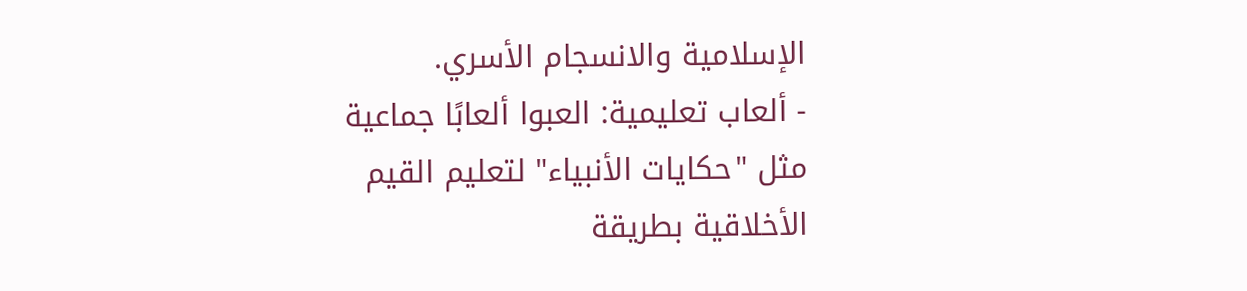الإسلامية والانسجام الأسري.
- ألعاب تعليمية: العبوا ألعابًا جماعية مثل "حكايات الأنبياء" لتعليم القيم الأخلاقية بطريقة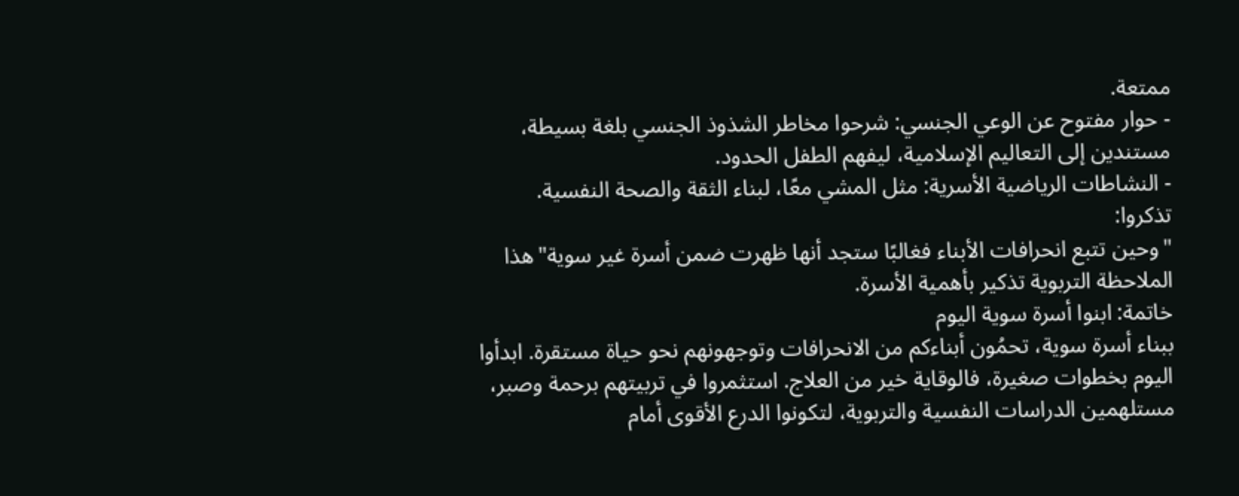ممتعة.
- حوار مفتوح عن الوعي الجنسي: شرحوا مخاطر الشذوذ الجنسي بلغة بسيطة، مستندين إلى التعاليم الإسلامية، ليفهم الطفل الحدود.
- النشاطات الرياضية الأسرية: مثل المشي معًا، لبناء الثقة والصحة النفسية.
تذكروا:
"وحين تتبع انحرافات الأبناء فغالبًا ستجد أنها ظهرت ضمن أسرة غير سوية"هذا الملاحظة التربوية تذكير بأهمية الأسرة.
خاتمة: ابنوا أسرة سوية اليوم
ببناء أسرة سوية، تحمُون أبناءكم من الانحرافات وتوجهونهم نحو حياة مستقرة. ابدأوا اليوم بخطوات صغيرة، فالوقاية خير من العلاج. استثمروا في تربيتهم برحمة وصبر، مستلهمين الدراسات النفسية والتربوية، لتكونوا الدرع الأقوى أمام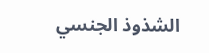الشذوذ الجنسي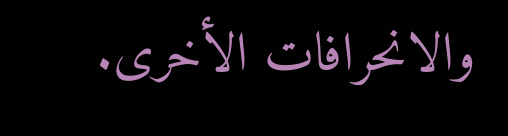والانحرافات الأخرى.